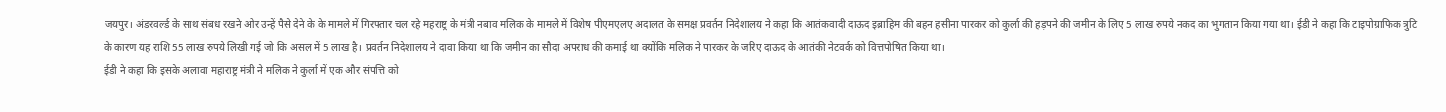जयपुर। अंडरवर्ल्ड के साथ संबध रखने ओर उन्हें पैसे देने के के मामले में गिरफ्तार चल रहे महराष्ट्र के मंत्री नबाव मलिक के मामले में विशेष पीएमएलए अदालत के समक्ष प्रवर्तन निदेशालय ने कहा कि आतंकवादी दाऊद इब्राहिम की बहन हसीना पारकर को कुर्ला की हड़पने की जमीन के लिए 5 लाख रुपये नकद का भुगतान किया गया था। ईडी ने कहा कि टाइपोग्राफिक त्रुटि के कारण यह राशि 55 लाख रुपये लिखी गई जो कि असल में 5 लाख है। प्रवर्तन निदेशालय ने दावा किया था कि जमीन का सौदा अपराध की कमाई था क्योंकि मलिक ने पारकर के जरिए दाऊद के आतंकी नेटवर्क को वित्तपोषित किया था।
ईडी ने कहा कि इसके अलावा महाराष्ट्र मंत्री ने मलिक ने कुर्ला में एक और संपत्ति को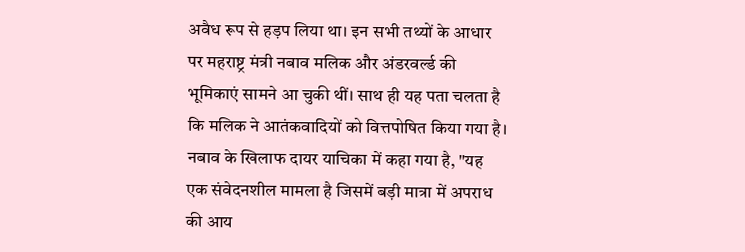अवैध रूप से हड़प लिया था। इन सभी तथ्यों के आधार पर महराष्ट्र मंत्री नबाव मलिक और अंडरवर्ल्ड की भूमिकाएं सामने आ चुकी थीं। साथ ही यह पता चलता है कि मलिक ने आतंकवादियों को वित्तपोषित किया गया है।
नबाव के खिलाफ दायर याचिका में कहा गया है, "यह एक संवेदनशील मामला है जिसमें बड़ी मात्रा में अपराध की आय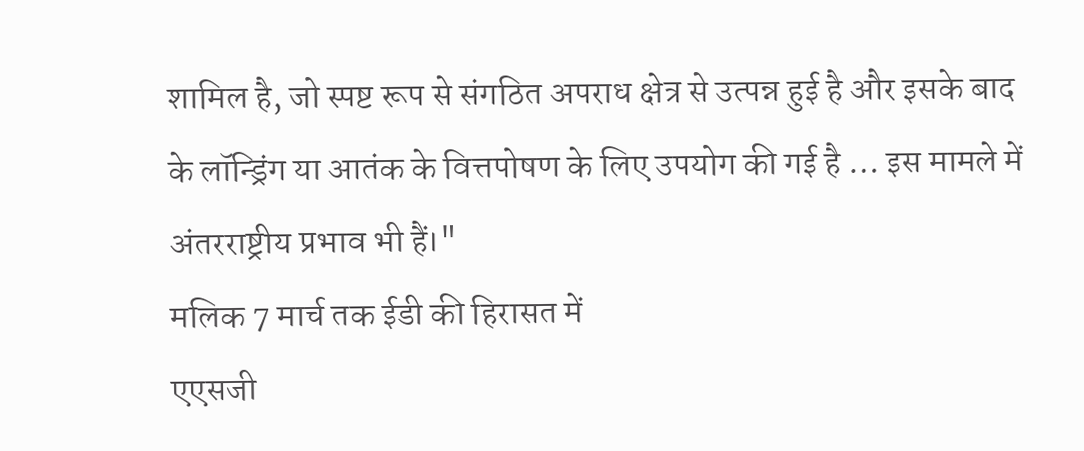शामिल है, जो स्पष्ट रूप से संगठित अपराध क्षेत्र से उत्पन्न हुई है और इसके बाद के लॉन्ड्रिंग या आतंक के वित्तपोषण के लिए उपयोग की गई है … इस मामले में अंतरराष्ट्रीय प्रभाव भी हैं।"
मलिक 7 मार्च तक ईडी की हिरासत में
एएसजी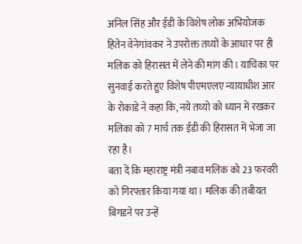अनिल सिंह और ईडी के विशेष लोक अभियोजक हितेन वेनेगांवकर ने उपरोक्त तथ्यों के आधार पर ही मलिक को हिरासत में लेने की मांग की। याचिका पर सुनवाई करते हुए विशेष पीएमएलए न्यायाधीश आर के रोकाडे ने कहा कि, नये तथ्यो को ध्यान में रखकर मलिका को 7 मार्च तक ईडी की हिरासत में भेजा जा रहा है।
बता दें कि महाराष्ट्र मंत्री नबाव मलिक को 23 फरवरी को गिरफ्तार किया गया था। मलिक की तबीयत बिगडने पर उन्हें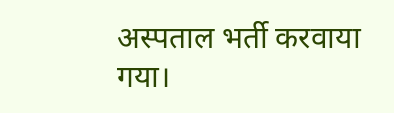अस्पताल भर्ती करवाया गया।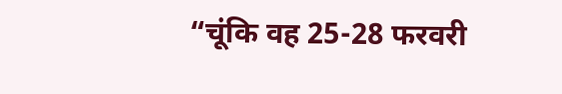“चूंकि वह 25-28 फरवरी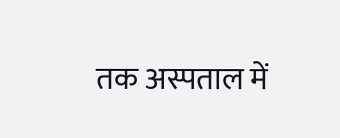तक अस्पताल में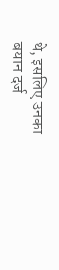थे, इसलिए उनका बयान दर्ज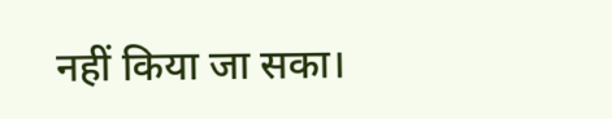नहीं किया जा सका।